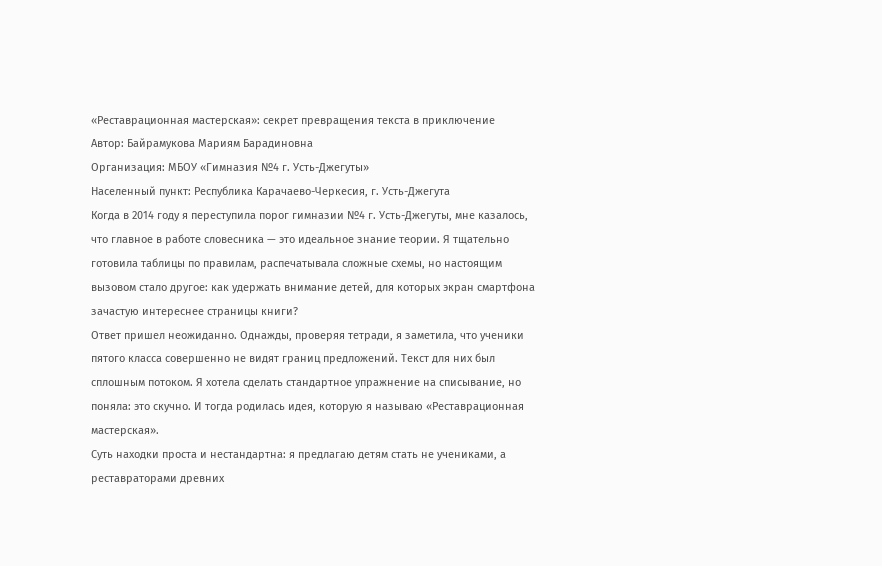«Реставрационная мастерская»: секрет превращения текста в приключение
Автор: Байрамукова Мариям Барадиновна
Организация: МБОУ «Гимназия №4 г. Усть-Джегуты»
Населенный пункт: Республика Карачаево-Черкесия, г. Усть-Джегута
Когда в 2014 году я переступила порог гимназии №4 г. Усть-Джегуты, мне казалось, что главное в работе словесника — это идеальное знание теории. Я тщательно готовила таблицы по правилам, распечатывала сложные схемы, но настоящим вызовом стало другое: как удержать внимание детей, для которых экран смартфона зачастую интереснее страницы книги?
Ответ пришел неожиданно. Однажды, проверяя тетради, я заметила, что ученики пятого класса совершенно не видят границ предложений. Текст для них был сплошным потоком. Я хотела сделать стандартное упражнение на списывание, но поняла: это скучно. И тогда родилась идея, которую я называю «Реставрационная мастерская».
Суть находки проста и нестандартна: я предлагаю детям стать не учениками, а реставраторами древних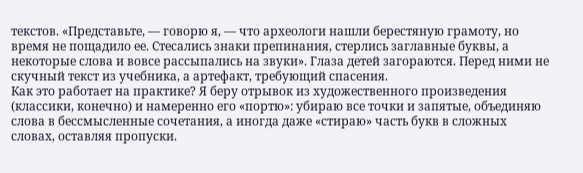текстов. «Представьте, — говорю я, — что археологи нашли берестяную грамоту, но время не пощадило ее. Стесались знаки препинания, стерлись заглавные буквы, а некоторые слова и вовсе рассыпались на звуки». Глаза детей загораются. Перед ними не скучный текст из учебника, а артефакт, требующий спасения.
Как это работает на практике? Я беру отрывок из художественного произведения (классики, конечно) и намеренно его «портю»: убираю все точки и запятые, объединяю слова в бессмысленные сочетания, а иногда даже «стираю» часть букв в сложных словах, оставляя пропуски.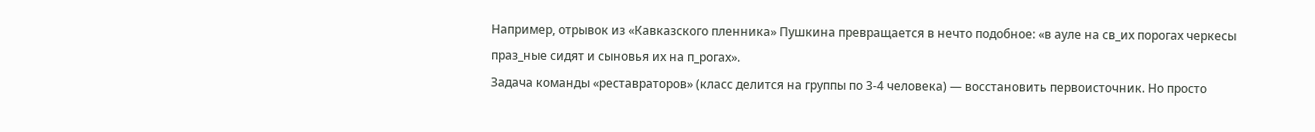Например, отрывок из «Кавказского пленника» Пушкина превращается в нечто подобное: «в ауле на св_их порогах черкесы праз_ные сидят и сыновья их на п_рогах».
Задача команды «реставраторов» (класс делится на группы по 3-4 человека) — восстановить первоисточник. Но просто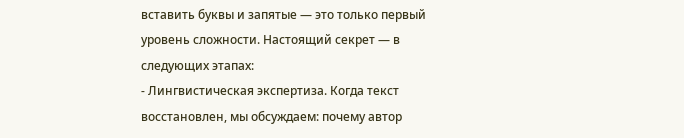вставить буквы и запятые — это только первый уровень сложности. Настоящий секрет — в следующих этапах:
- Лингвистическая экспертиза. Когда текст восстановлен, мы обсуждаем: почему автор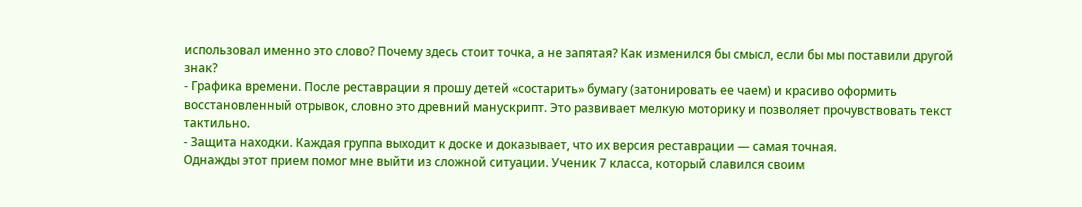использовал именно это слово? Почему здесь стоит точка, а не запятая? Как изменился бы смысл, если бы мы поставили другой знак?
- Графика времени. После реставрации я прошу детей «состарить» бумагу (затонировать ее чаем) и красиво оформить восстановленный отрывок, словно это древний манускрипт. Это развивает мелкую моторику и позволяет прочувствовать текст тактильно.
- Защита находки. Каждая группа выходит к доске и доказывает, что их версия реставрации — самая точная.
Однажды этот прием помог мне выйти из сложной ситуации. Ученик 7 класса, который славился своим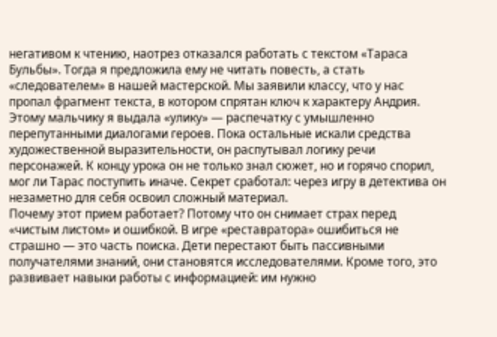негативом к чтению, наотрез отказался работать с текстом «Тараса Бульбы». Тогда я предложила ему не читать повесть, а стать «следователем» в нашей мастерской. Мы заявили классу, что у нас пропал фрагмент текста, в котором спрятан ключ к характеру Андрия. Этому мальчику я выдала «улику» — распечатку с умышленно перепутанными диалогами героев. Пока остальные искали средства художественной выразительности, он распутывал логику речи персонажей. К концу урока он не только знал сюжет, но и горячо спорил, мог ли Тарас поступить иначе. Секрет сработал: через игру в детектива он незаметно для себя освоил сложный материал.
Почему этот прием работает? Потому что он снимает страх перед «чистым листом» и ошибкой. В игре «реставратора» ошибиться не страшно — это часть поиска. Дети перестают быть пассивными получателями знаний, они становятся исследователями. Кроме того, это развивает навыки работы с информацией: им нужно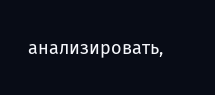анализировать,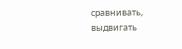сравнивать, выдвигать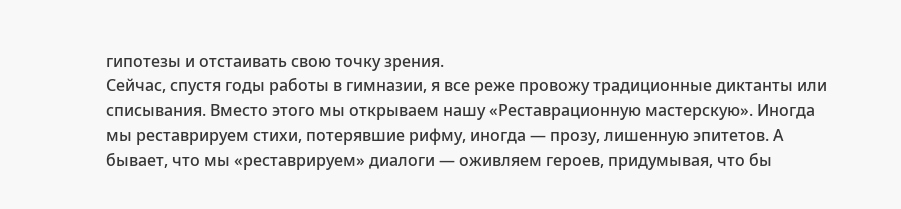гипотезы и отстаивать свою точку зрения.
Сейчас, спустя годы работы в гимназии, я все реже провожу традиционные диктанты или списывания. Вместо этого мы открываем нашу «Реставрационную мастерскую». Иногда мы реставрируем стихи, потерявшие рифму, иногда — прозу, лишенную эпитетов. А бывает, что мы «реставрируем» диалоги — оживляем героев, придумывая, что бы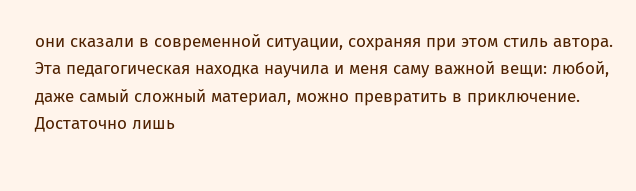они сказали в современной ситуации, сохраняя при этом стиль автора.
Эта педагогическая находка научила и меня саму важной вещи: любой, даже самый сложный материал, можно превратить в приключение. Достаточно лишь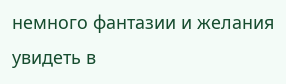немного фантазии и желания увидеть в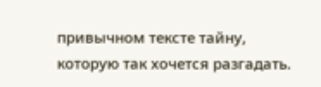привычном тексте тайну, которую так хочется разгадать.